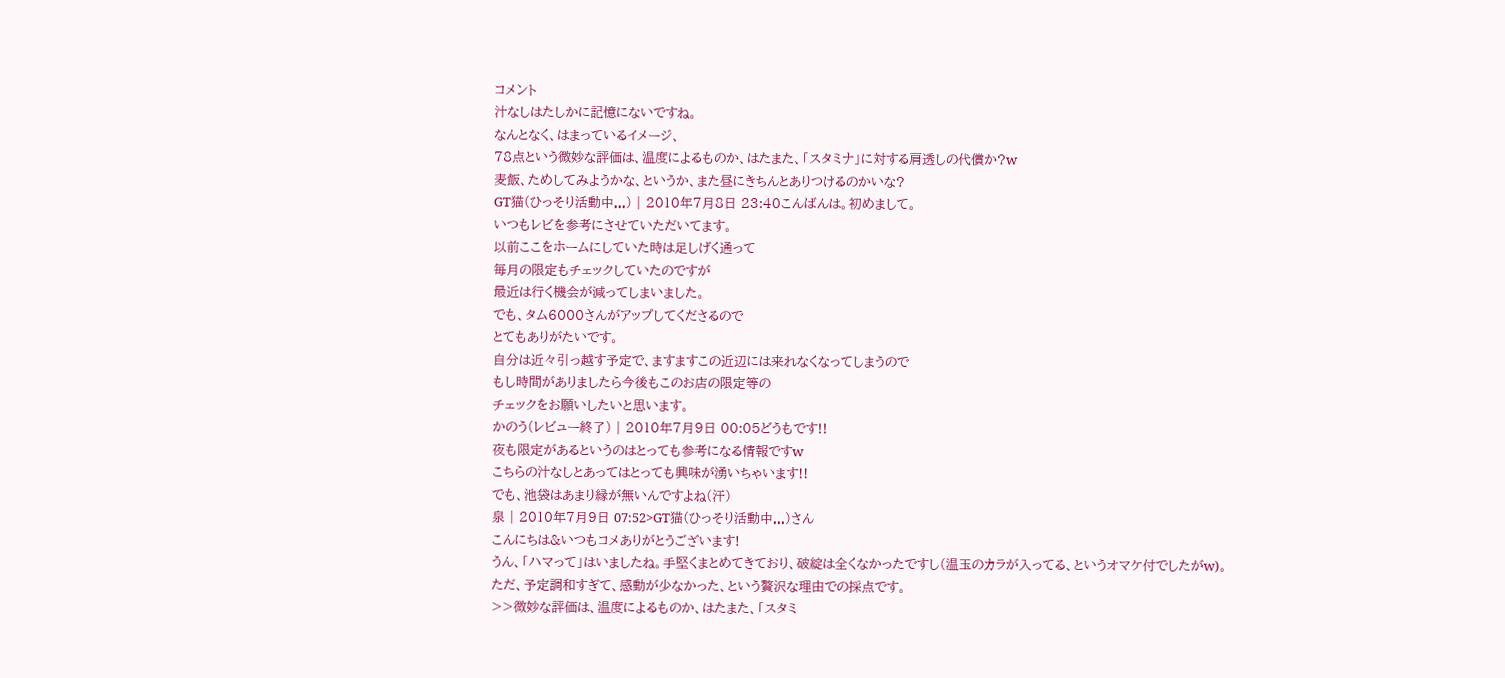コメント
汁なしはたしかに記憶にないですね。
なんとなく、はまっているイメージ、
78点という微妙な評価は、温度によるものか、はたまた、「スタミナ」に対する肩透しの代償か?w
麦飯、ためしてみようかな、というか、また昼にきちんとありつけるのかいな?
GT猫(ひっそり活動中...) | 2010年7月8日 23:40こんばんは。初めまして。
いつもレビを参考にさせていただいてます。
以前ここをホームにしていた時は足しげく通って
毎月の限定もチェックしていたのですが
最近は行く機会が減ってしまいました。
でも、タム6000さんがアップしてくださるので
とてもありがたいです。
自分は近々引っ越す予定で、ますますこの近辺には来れなくなってしまうので
もし時間がありましたら今後もこのお店の限定等の
チェックをお願いしたいと思います。
かのう(レビュー終了) | 2010年7月9日 00:05どうもです!!
夜も限定があるというのはとっても参考になる情報ですw
こちらの汁なしとあってはとっても興味が湧いちゃいます!!
でも、池袋はあまり縁が無いんですよね(汗)
泉 | 2010年7月9日 07:52>GT猫(ひっそり活動中...)さん
こんにちは&いつもコメありがとうございます!
うん、「ハマって」はいましたね。手堅くまとめてきており、破綻は全くなかったですし(温玉のカラが入ってる、というオマケ付でしたがw)。
ただ、予定調和すぎて、感動が少なかった、という贅沢な理由での採点です。
>>微妙な評価は、温度によるものか、はたまた、「スタミ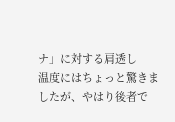ナ」に対する肩透し
温度にはちょっと驚きましたが、やはり後者で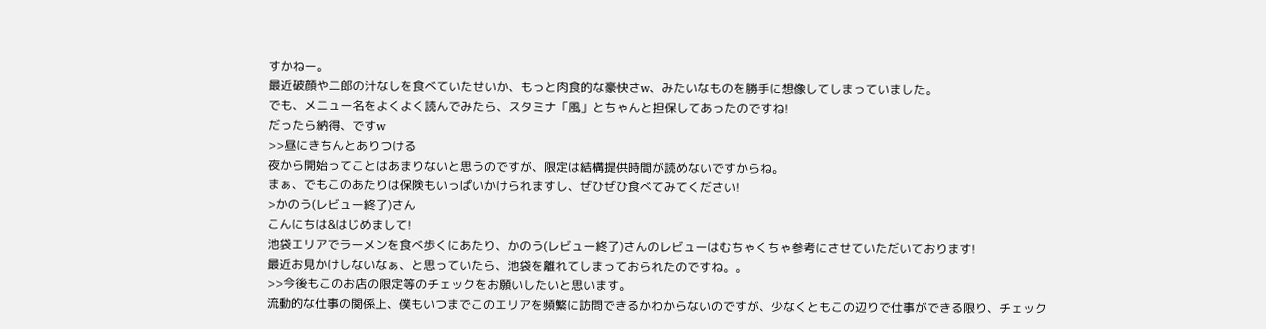すかねー。
最近破顔や二郎の汁なしを食べていたせいか、もっと肉食的な豪快さw、みたいなものを勝手に想像してしまっていました。
でも、メニュー名をよくよく読んでみたら、スタミナ「風」とちゃんと担保してあったのですね!
だったら納得、ですw
>>昼にきちんとありつける
夜から開始ってことはあまりないと思うのですが、限定は結構提供時間が読めないですからね。
まぁ、でもこのあたりは保険もいっぱいかけられますし、ぜひぜひ食べてみてください!
>かのう(レビュー終了)さん
こんにちは&はじめまして!
池袋エリアでラーメンを食べ歩くにあたり、かのう(レビュー終了)さんのレビューはむちゃくちゃ参考にさせていただいております!
最近お見かけしないなぁ、と思っていたら、池袋を離れてしまっておられたのですね。。
>>今後もこのお店の限定等のチェックをお願いしたいと思います。
流動的な仕事の関係上、僕もいつまでこのエリアを頻繁に訪問できるかわからないのですが、少なくともこの辺りで仕事ができる限り、チェック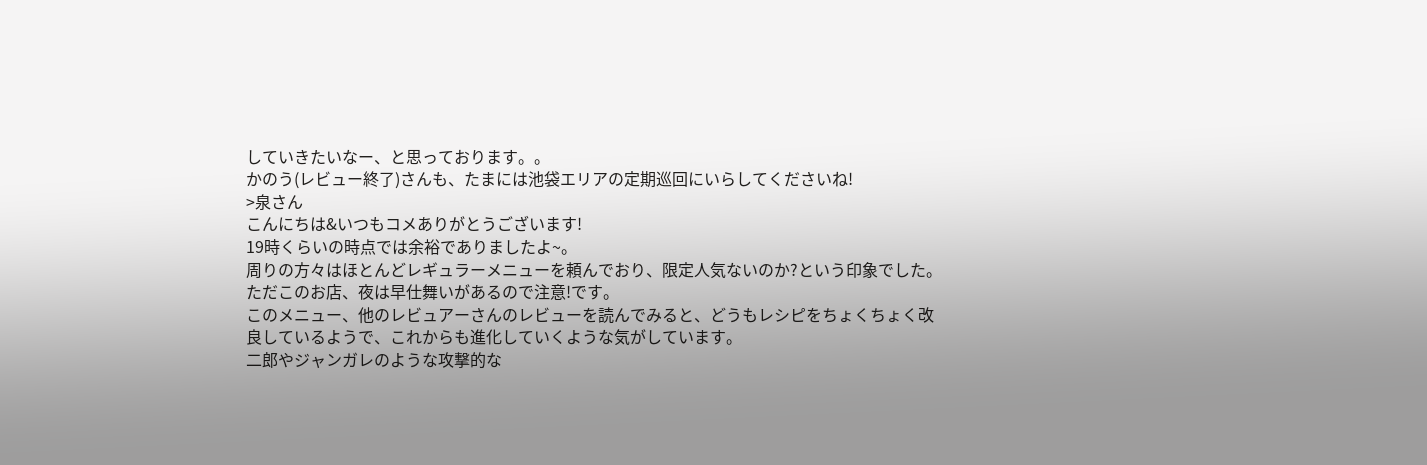していきたいなー、と思っております。。
かのう(レビュー終了)さんも、たまには池袋エリアの定期巡回にいらしてくださいね!
>泉さん
こんにちは&いつもコメありがとうございます!
19時くらいの時点では余裕でありましたよ~。
周りの方々はほとんどレギュラーメニューを頼んでおり、限定人気ないのか?という印象でした。
ただこのお店、夜は早仕舞いがあるので注意!です。
このメニュー、他のレビュアーさんのレビューを読んでみると、どうもレシピをちょくちょく改良しているようで、これからも進化していくような気がしています。
二郎やジャンガレのような攻撃的な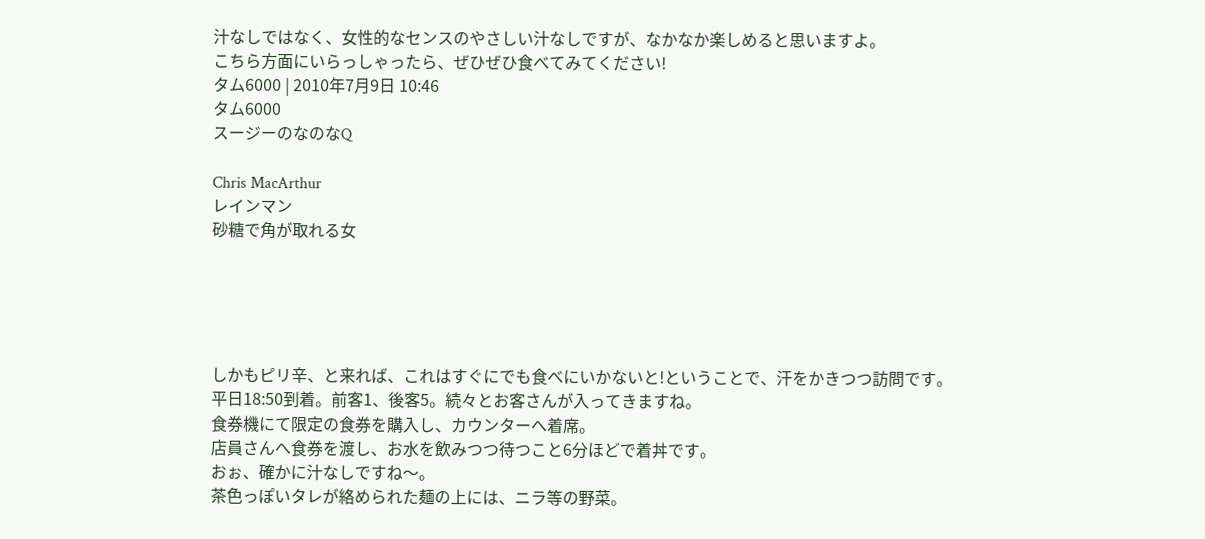汁なしではなく、女性的なセンスのやさしい汁なしですが、なかなか楽しめると思いますよ。
こちら方面にいらっしゃったら、ぜひぜひ食べてみてください!
タム6000 | 2010年7月9日 10:46
タム6000
スージーのなのなQ

Chris MacArthur
レインマン
砂糖で角が取れる女





しかもピリ辛、と来れば、これはすぐにでも食べにいかないと!ということで、汗をかきつつ訪問です。
平日18:50到着。前客1、後客5。続々とお客さんが入ってきますね。
食券機にて限定の食券を購入し、カウンターへ着席。
店員さんへ食券を渡し、お水を飲みつつ待つこと6分ほどで着丼です。
おぉ、確かに汁なしですね〜。
茶色っぽいタレが絡められた麺の上には、ニラ等の野菜。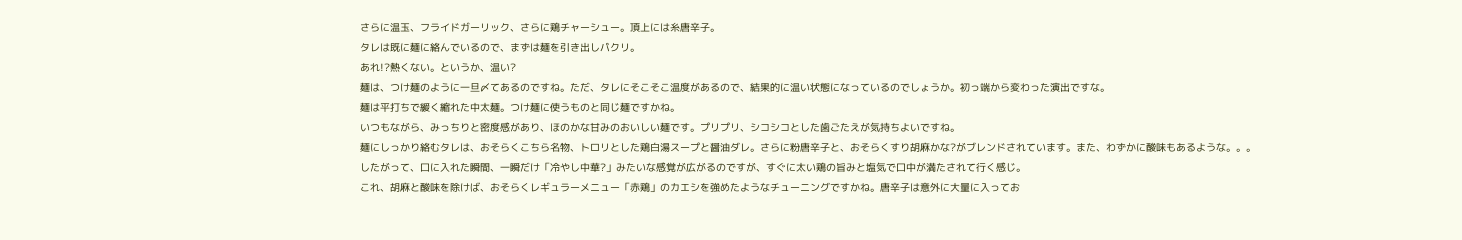さらに温玉、フライドガーリック、さらに鶏チャーシュー。頂上には糸唐辛子。
タレは既に麺に絡んでいるので、まずは麺を引き出しパクリ。
あれ!?熱くない。というか、温い?
麺は、つけ麺のように一旦〆てあるのですね。ただ、タレにそこそこ温度があるので、結果的に温い状態になっているのでしょうか。初っ端から変わった演出ですな。
麺は平打ちで緩く縮れた中太麺。つけ麺に使うものと同じ麺ですかね。
いつもながら、みっちりと密度感があり、ほのかな甘みのおいしい麺です。プリプリ、シコシコとした歯ごたえが気持ちよいですね。
麺にしっかり絡むタレは、おそらくこちら名物、トロリとした鶏白湯スープと醤油ダレ。さらに粉唐辛子と、おそらくすり胡麻かな?がブレンドされています。また、わずかに酸味もあるような。。。
したがって、口に入れた瞬間、一瞬だけ「冷やし中華?」みたいな感覚が広がるのですが、すぐに太い鶏の旨みと塩気で口中が満たされて行く感じ。
これ、胡麻と酸味を除けば、おそらくレギュラーメニュー「赤鶏」のカエシを強めたようなチューニングですかね。唐辛子は意外に大量に入ってお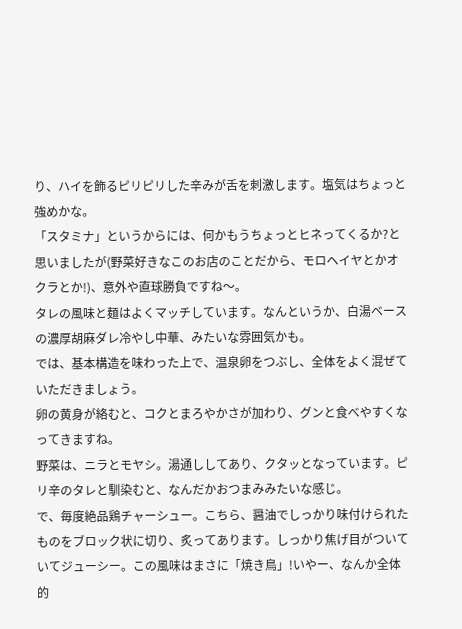り、ハイを飾るピリピリした辛みが舌を刺激します。塩気はちょっと強めかな。
「スタミナ」というからには、何かもうちょっとヒネってくるか?と思いましたが(野菜好きなこのお店のことだから、モロヘイヤとかオクラとか!)、意外や直球勝負ですね〜。
タレの風味と麺はよくマッチしています。なんというか、白湯ベースの濃厚胡麻ダレ冷やし中華、みたいな雰囲気かも。
では、基本構造を味わった上で、温泉卵をつぶし、全体をよく混ぜていただきましょう。
卵の黄身が絡むと、コクとまろやかさが加わり、グンと食べやすくなってきますね。
野菜は、ニラとモヤシ。湯通ししてあり、クタッとなっています。ピリ辛のタレと馴染むと、なんだかおつまみみたいな感じ。
で、毎度絶品鶏チャーシュー。こちら、醤油でしっかり味付けられたものをブロック状に切り、炙ってあります。しっかり焦げ目がついていてジューシー。この風味はまさに「焼き鳥」!いやー、なんか全体的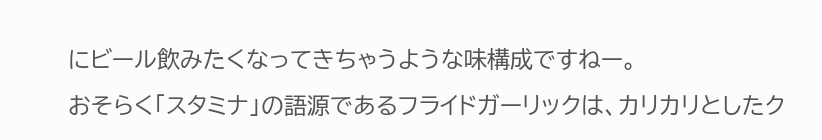にビール飲みたくなってきちゃうような味構成ですねー。
おそらく「スタミナ」の語源であるフライドガーリックは、カリカリとしたク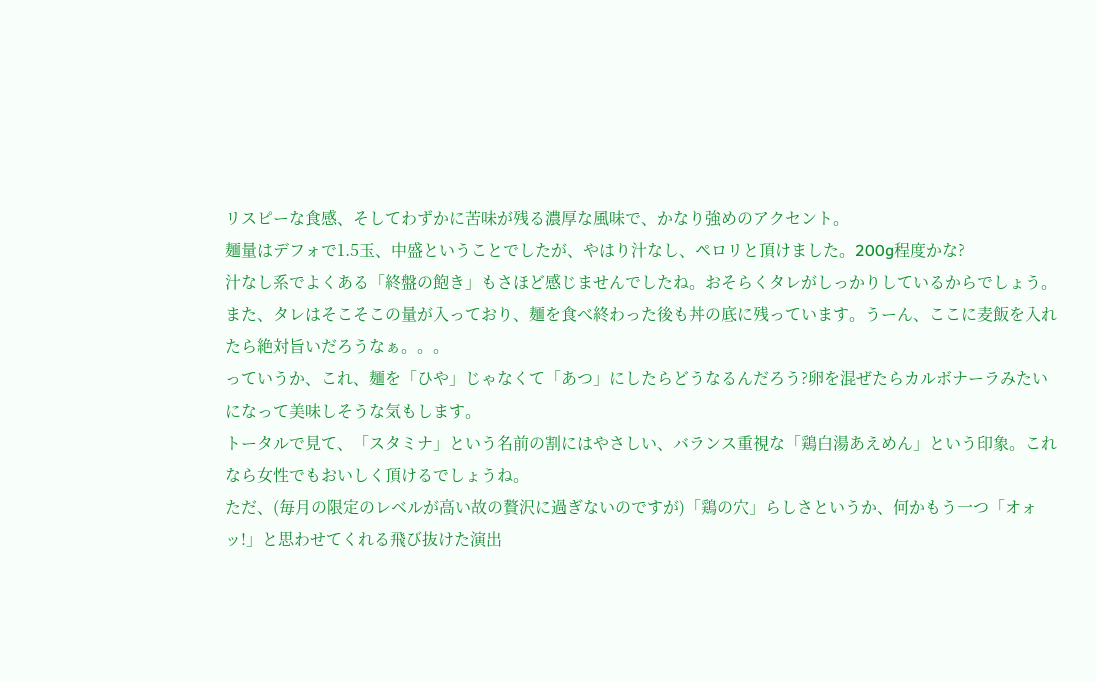リスピーな食感、そしてわずかに苦味が残る濃厚な風味で、かなり強めのアクセント。
麺量はデフォで1.5玉、中盛ということでしたが、やはり汁なし、ペロリと頂けました。200g程度かな?
汁なし系でよくある「終盤の飽き」もさほど感じませんでしたね。おそらくタレがしっかりしているからでしょう。
また、タレはそこそこの量が入っており、麺を食べ終わった後も丼の底に残っています。うーん、ここに麦飯を入れたら絶対旨いだろうなぁ。。。
っていうか、これ、麺を「ひや」じゃなくて「あつ」にしたらどうなるんだろう?卵を混ぜたらカルボナーラみたいになって美味しそうな気もします。
トータルで見て、「スタミナ」という名前の割にはやさしい、バランス重視な「鶏白湯あえめん」という印象。これなら女性でもおいしく頂けるでしょうね。
ただ、(毎月の限定のレベルが高い故の贅沢に過ぎないのですが)「鶏の穴」らしさというか、何かもう一つ「オォッ!」と思わせてくれる飛び抜けた演出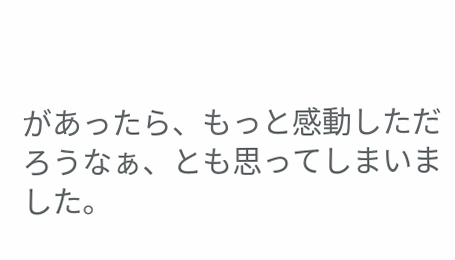があったら、もっと感動しただろうなぁ、とも思ってしまいました。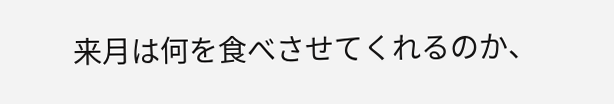来月は何を食べさせてくれるのか、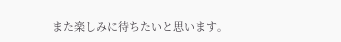また楽しみに待ちたいと思います。